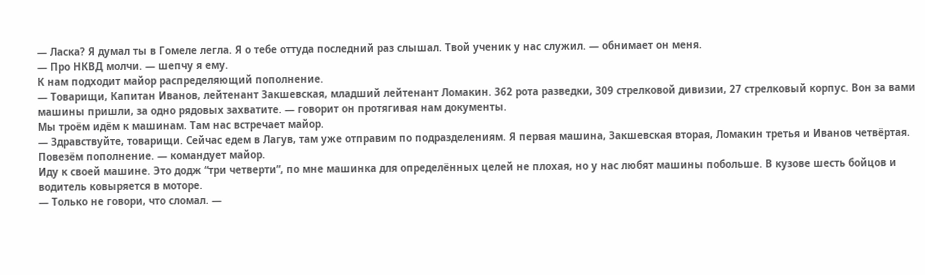— Ласка? Я думал ты в Гомеле легла. Я о тебе оттуда последний раз слышал. Твой ученик у нас служил. — обнимает он меня.
— Про НКВД молчи. — шепчу я ему.
К нам подходит майор распределяющий пополнение.
— Товарищи, Капитан Иванов, лейтенант Закшевская, младший лейтенант Ломакин. 362 рота разведки, 309 стрелковой дивизии, 27 стрелковый корпус. Вон за вами машины пришли, за одно рядовых захватите. — говорит он протягивая нам документы.
Мы троём идём к машинам. Там нас встречает майор.
— Здравствуйте, товарищи. Сейчас едем в Лагув, там уже отправим по подразделениям. Я первая машина, Закшевская вторая, Ломакин третья и Иванов четвёртая. Повезём пополнение. — командует майор.
Иду к своей машине. Это додж “три четверти”, по мне машинка для определённых целей не плохая, но у нас любят машины побольше. В кузове шесть бойцов и водитель ковыряется в моторе.
— Только не говори, что сломал. —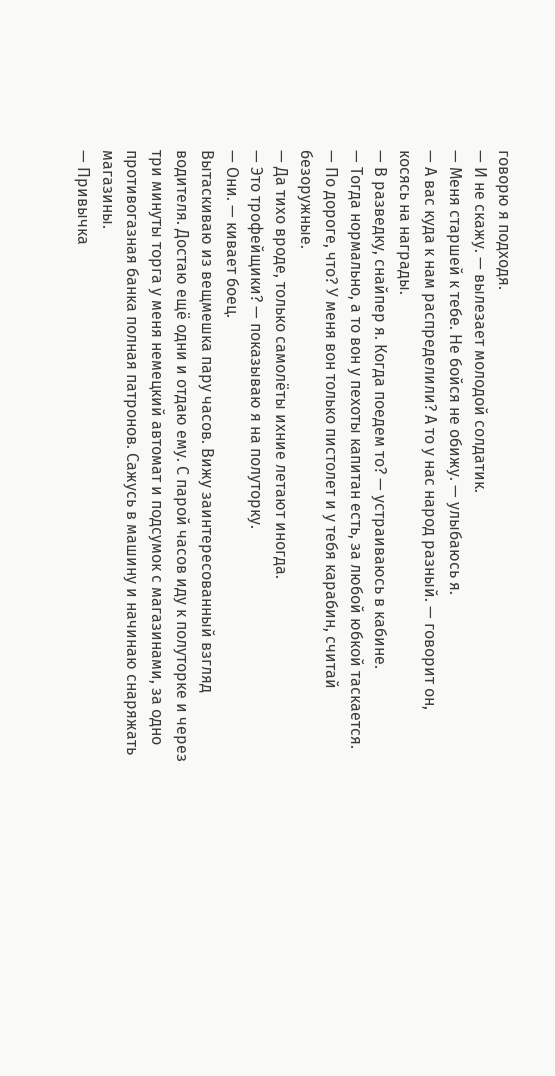говорю я подходя.
— И не скажу. — вылезает молодой солдатик.
— Меня старшей к тебе. Не бойся не обижу. — улыбаюсь я.
— А вас куда к нам распределили? А то у нас народ разный. — говорит он, косясь на награды.
— В разведку, снайпер я. Когда поедем то? — устраиваюсь в кабине.
— Тогда нормально, а то вон у пехоты капитан есть, за любой юбкой таскается.
— По дороге, что? У меня вон только пистолет и у тебя карабин, считай безоружные.
— Да тихо вроде, только самолёты ихние летают иногда.
— Это трофейщики? — показываю я на полуторку.
— Они. — кивает боец.
Вытаскиваю из вещмешка пару часов. Вижу заинтересованный взгляд водителя. Достаю ещё одни и отдаю ему. С парой часов иду к полуторке и через три минуты торга у меня немецкий автомат и подсумок с магазинами, за одно противогазная банка полная патронов. Сажусь в машину и начинаю снаряжать магазины.
— Привычка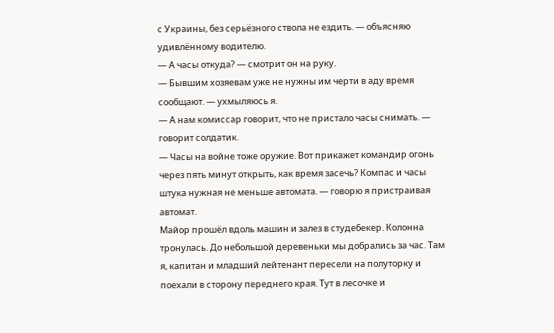с Украины, без серьёзного ствола не ездить. — объясняю удивлённому водителю.
— А часы откуда? — смотрит он на руку.
— Бывшим хозяевам уже не нужны им черти в аду время сообщают. — ухмыляюсь я.
— А нам комиссар говорит, что не пристало часы снимать. — говорит солдатик.
— Часы на войне тоже оружие. Вот прикажет командир огонь через пять минут открыть, как время засечь? Компас и часы штука нужная не меньше автомата. — говорю я пристраивая автомат.
Майор прошёл вдоль машин и залез в студебекер. Колонна тронулась. До небольшой деревеньки мы добрались за час. Там я, капитан и младший лейтенант пересели на полуторку и поехали в сторону переднего края. Тут в лесочке и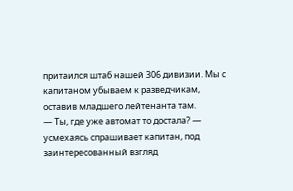притаился штаб нашей 306 дивизии. Мы с капитаном убываем к разведчикам, оставив младшего лейтенанта там.
— Ты, где уже автомат то достала? — усмехаясь спрашивает капитан, под заинтересованный взгляд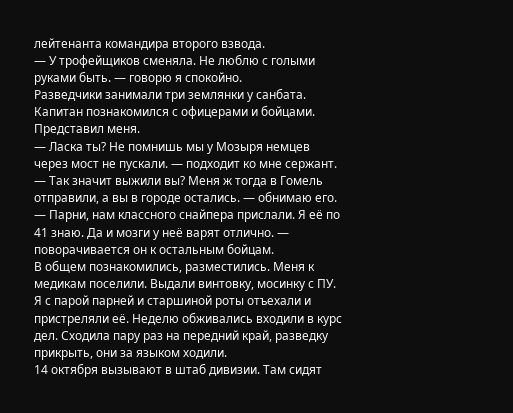лейтенанта командира второго взвода.
— У трофейщиков сменяла. Не люблю с голыми руками быть. — говорю я спокойно.
Разведчики занимали три землянки у санбата. Капитан познакомился с офицерами и бойцами. Представил меня.
— Ласка ты? Не помнишь мы у Мозыря немцев через мост не пускали. — подходит ко мне сержант.
— Так значит выжили вы? Меня ж тогда в Гомель отправили, а вы в городе остались. — обнимаю его.
— Парни, нам классного снайпера прислали. Я её по 41 знаю. Да и мозги у неё варят отлично. — поворачивается он к остальным бойцам.
В общем познакомились, разместились. Меня к медикам поселили. Выдали винтовку, мосинку с ПУ. Я с парой парней и старшиной роты отъехали и пристреляли её. Неделю обживались входили в курс дел. Сходила пару раз на передний край, разведку прикрыть, они за языком ходили.
14 октября вызывают в штаб дивизии. Там сидят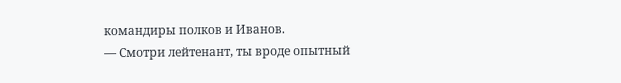командиры полков и Иванов.
— Смотри лейтенант, ты вроде опытный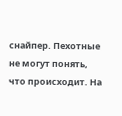снайпер. Пехотные не могут понять, что происходит. На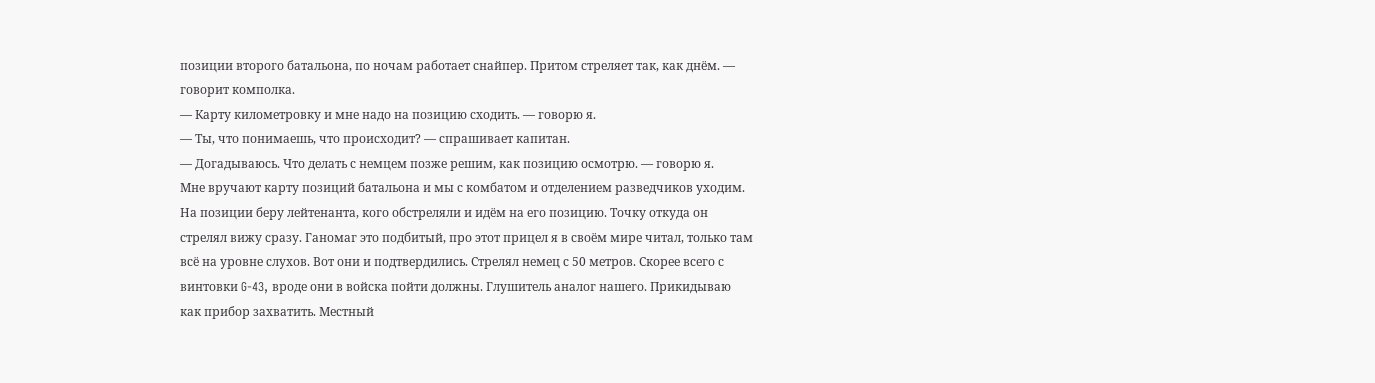позиции второго батальона, по ночам работает снайпер. Притом стреляет так, как днём. — говорит комполка.
— Карту километровку и мне надо на позицию сходить. — говорю я.
— Ты, что понимаешь, что происходит? — спрашивает капитан.
— Догадываюсь. Что делать с немцем позже решим, как позицию осмотрю. — говорю я.
Мне вручают карту позиций батальона и мы с комбатом и отделением разведчиков уходим. На позиции беру лейтенанта, кого обстреляли и идём на его позицию. Точку откуда он стрелял вижу сразу. Ганомаг это подбитый, про этот прицел я в своём мире читал, только там всё на уровне слухов. Вот они и подтвердились. Стрелял немец с 50 метров. Скорее всего с винтовки G-43, вроде они в войска пойти должны. Глушитель аналог нашего. Прикидываю как прибор захватить. Местный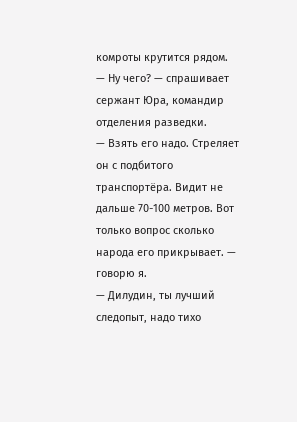комроты крутится рядом.
— Ну чего? — спрашивает сержант Юра, командир отделения разведки.
— Взять его надо. Стреляет он с подбитого транспортёра. Видит не дальше 70-100 метров. Вот только вопрос сколько народа его прикрывает. — говорю я.
— Дилудин, ты лучший следопыт, надо тихо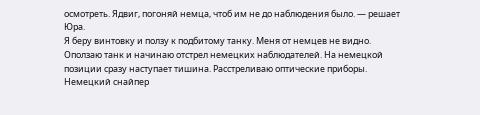осмотреть. Ядвиг, погоняй немца, чтоб им не до наблюдения было. — решает Юра.
Я беру винтовку и ползу к подбитому танку. Меня от немцев не видно. Оползаю танк и начинаю отстрел немецких наблюдателей. На немецкой позиции сразу наступает тишина. Расстреливаю оптические приборы. Немецкий снайпер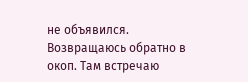не объявился. Возвращаюсь обратно в окоп. Там встречаю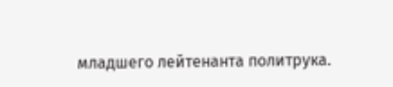младшего лейтенанта политрука.